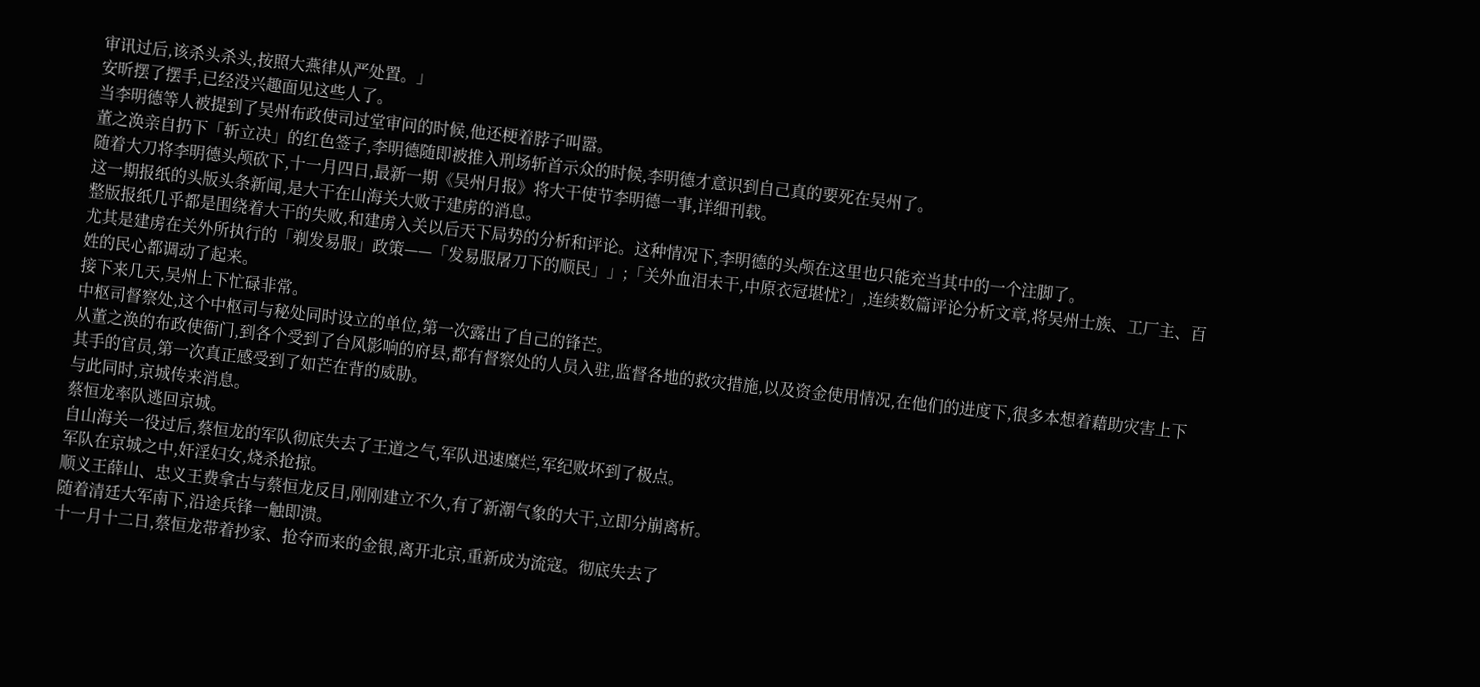审讯过后,该杀头杀头,按照大燕律从严处置。」
安昕摆了摆手,已经没兴趣面见这些人了。
当李明德等人被提到了吴州布政使司过堂审问的时候,他还梗着脖子叫嚣。
董之涣亲自扔下「斩立决」的红色签子,李明德随即被推入刑场斩首示众的时候,李明德才意识到自己真的要死在吴州了。
随着大刀将李明德头颅砍下,十一月四日,最新一期《吴州月报》将大干使节李明德一事,详细刊载。
这一期报纸的头版头条新闻,是大干在山海关大败于建虏的消息。
整版报纸几乎都是围绕着大干的失败,和建虏入关以后天下局势的分析和评论。这种情况下,李明德的头颅在这里也只能充当其中的一个注脚了。
尤其是建虏在关外所执行的「剃发易服」政策——「发易服屠刀下的顺民」」;「关外血泪未干,中原衣冠堪忧?」,连续数篇评论分析文章,将吴州士族、工厂主、百姓的民心都调动了起来。
接下来几天,吴州上下忙碌非常。
中枢司督察处,这个中枢司与秘处同时设立的单位,第一次露出了自己的锋芒。
从董之涣的布政使衙门,到各个受到了台风影响的府县,都有督察处的人员入驻,监督各地的救灾措施,以及资金使用情况,在他们的进度下,很多本想着藉助灾害上下其手的官员,第一次真正感受到了如芒在背的威胁。
与此同时,京城传来消息。
蔡恒龙率队逃回京城。
自山海关一役过后,蔡恒龙的军队彻底失去了王道之气,军队迅速糜烂,军纪败坏到了极点。
军队在京城之中,奸淫妇女,烧杀抢掠。
顺义王薛山、忠义王费拿古与蔡恒龙反目,刚刚建立不久,有了新潮气象的大干,立即分崩离析。
随着清廷大军南下,沿途兵锋一触即溃。
十一月十二日,蔡恒龙带着抄家、抢夺而来的金银,离开北京,重新成为流寇。彻底失去了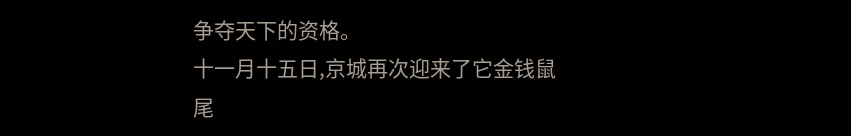争夺天下的资格。
十一月十五日,京城再次迎来了它金钱鼠尾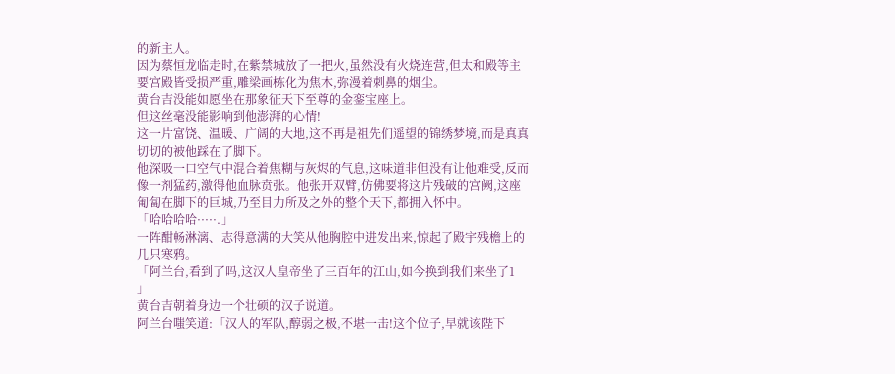的新主人。
因为蔡恒龙临走时,在紫禁城放了一把火,虽然没有火烧连营,但太和殿等主要宫殿皆受损严重,雕梁画栋化为焦木,弥漫着刺鼻的烟尘。
黄台吉没能如愿坐在那象征天下至尊的金銮宝座上。
但这丝毫没能影响到他澎湃的心情!
这一片富饶、温暖、广阔的大地,这不再是祖先们遥望的锦绣梦境,而是真真切切的被他踩在了脚下。
他深吸一口空气中混合着焦糊与灰烬的气息,这味道非但没有让他难受,反而像一剂猛药,激得他血脉贲张。他张开双臂,仿佛要将这片残破的宫阙,这座匍匐在脚下的巨城,乃至目力所及之外的整个天下,都拥入怀中。
「哈哈哈哈·····.」
一阵酣畅淋漓、志得意满的大笑从他胸腔中进发出来,惊起了殿宇残檐上的几只寒鸦。
「阿兰台,看到了吗,这汉人皇帝坐了三百年的江山,如今换到我们来坐了1
」
黄台吉朝着身边一个壮硕的汉子说道。
阿兰台嗤笑道:「汉人的军队,醇弱之极,不堪一击!这个位子,早就该陛下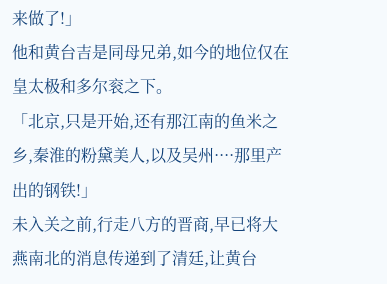来做了!」
他和黄台吉是同母兄弟,如今的地位仅在皇太极和多尔衮之下。
「北京,只是开始,还有那江南的鱼米之乡,秦淮的粉黛美人,以及吴州····那里产出的钢铁!」
未入关之前,行走八方的晋商,早已将大燕南北的消息传递到了清廷,让黄台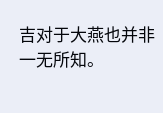吉对于大燕也并非一无所知。